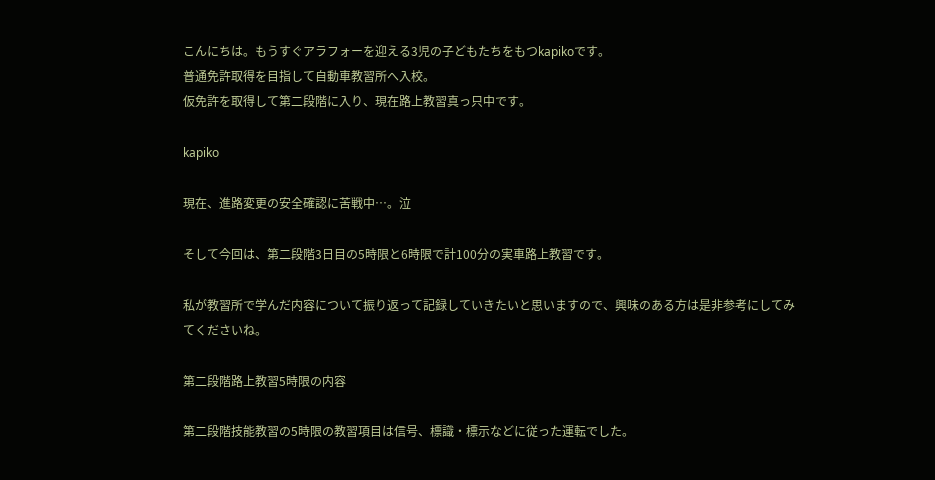こんにちは。もうすぐアラフォーを迎える3児の子どもたちをもつkapikoです。
普通免許取得を目指して自動車教習所へ入校。
仮免許を取得して第二段階に入り、現在路上教習真っ只中です。

kapiko

現在、進路変更の安全確認に苦戦中…。泣

そして今回は、第二段階3日目の5時限と6時限で計100分の実車路上教習です。

私が教習所で学んだ内容について振り返って記録していきたいと思いますので、興味のある方は是非参考にしてみてくださいね。

第二段階路上教習5時限の内容

第二段階技能教習の5時限の教習項目は信号、標識・標示などに従った運転でした。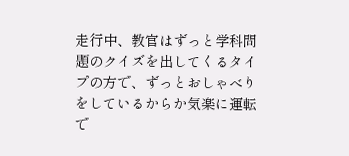走行中、教官はずっと学科問題のクイズを出してくるタイプの方で、ずっとおしゃべりをしているからか気楽に運転で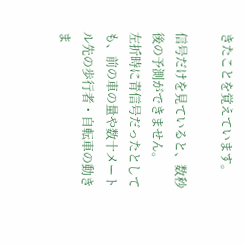きたことを覚えています。

信号だけを見ていると、数秒後の予測ができません。
左折時に青信号だったとしても、前の車の量や数十メートル先の歩行者・自転車の動きま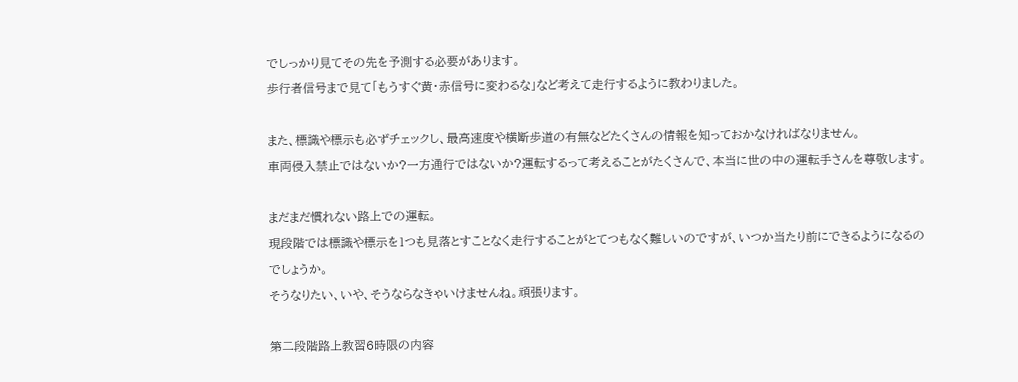でしっかり見てその先を予測する必要があります。
歩行者信号まで見て「もうすぐ黄・赤信号に変わるな」など考えて走行するように教わりました。

また、標識や標示も必ずチェックし、最高速度や横断歩道の有無などたくさんの情報を知っておかなければなりません。
車両侵入禁止ではないか?一方通行ではないか?運転するって考えることがたくさんで、本当に世の中の運転手さんを尊敬します。

まだまだ慣れない路上での運転。
現段階では標識や標示を1つも見落とすことなく走行することがとてつもなく難しいのですが、いつか当たり前にできるようになるのでしょうか。
そうなりたい、いや、そうならなきゃいけませんね。頑張ります。

第二段階路上教習6時限の内容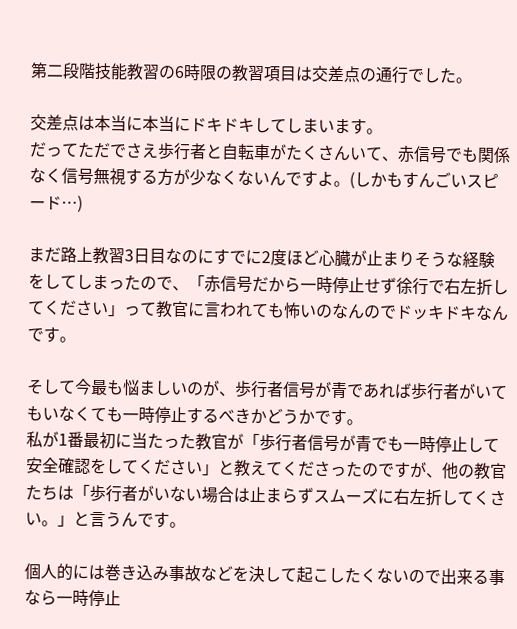第二段階技能教習の6時限の教習項目は交差点の通行でした。

交差点は本当に本当にドキドキしてしまいます。
だってただでさえ歩行者と自転車がたくさんいて、赤信号でも関係なく信号無視する方が少なくないんですよ。(しかもすんごいスピード…)

まだ路上教習3日目なのにすでに2度ほど心臓が止まりそうな経験をしてしまったので、「赤信号だから一時停止せず徐行で右左折してください」って教官に言われても怖いのなんのでドッキドキなんです。

そして今最も悩ましいのが、歩行者信号が青であれば歩行者がいてもいなくても一時停止するべきかどうかです。
私が1番最初に当たった教官が「歩行者信号が青でも一時停止して安全確認をしてください」と教えてくださったのですが、他の教官たちは「歩行者がいない場合は止まらずスムーズに右左折してくさい。」と言うんです。

個人的には巻き込み事故などを決して起こしたくないので出来る事なら一時停止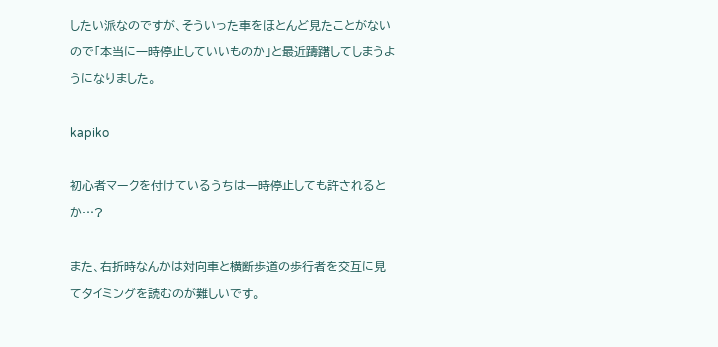したい派なのですが、そういった車をほとんど見たことがないので「本当に一時停止していいものか」と最近躊躇してしまうようになりました。

kapiko

初心者マークを付けているうちは一時停止しても許されるとか…?

また、右折時なんかは対向車と横断歩道の歩行者を交互に見てタイミングを読むのが難しいです。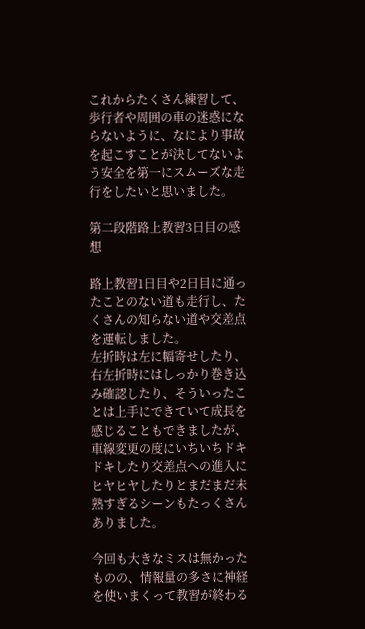これからたくさん練習して、歩行者や周囲の車の迷惑にならないように、なにより事故を起こすことが決してないよう安全を第一にスムーズな走行をしたいと思いました。

第二段階路上教習3日目の感想

路上教習1日目や2日目に通ったことのない道も走行し、たくさんの知らない道や交差点を運転しました。
左折時は左に幅寄せしたり、右左折時にはしっかり巻き込み確認したり、そういったことは上手にできていて成長を感じることもできましたが、車線変更の度にいちいちドキドキしたり交差点への進入にヒヤヒヤしたりとまだまだ未熟すぎるシーンもたっくさんありました。

今回も大きなミスは無かったものの、情報量の多さに神経を使いまくって教習が終わる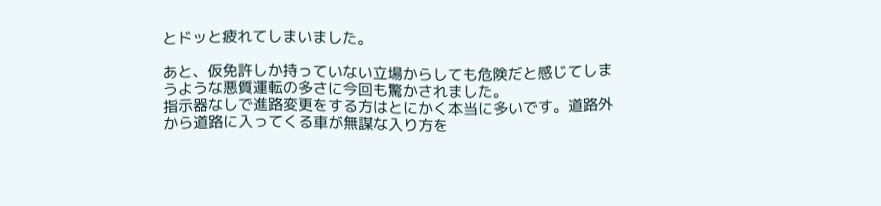とドッと疲れてしまいました。

あと、仮免許しか持っていない立場からしても危険だと感じてしまうような悪質運転の多さに今回も驚かされました。
指示器なしで進路変更をする方はとにかく本当に多いです。道路外から道路に入ってくる車が無謀な入り方を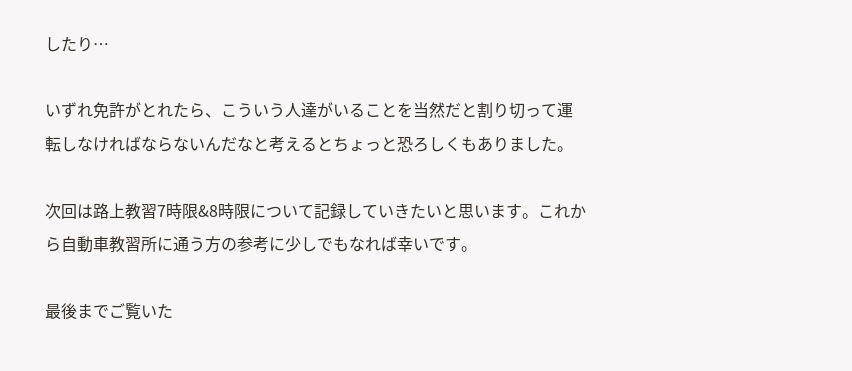したり…

いずれ免許がとれたら、こういう人達がいることを当然だと割り切って運転しなければならないんだなと考えるとちょっと恐ろしくもありました。

次回は路上教習7時限&8時限について記録していきたいと思います。これから自動車教習所に通う方の参考に少しでもなれば幸いです。

最後までご覧いた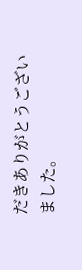だきありがとうございました。